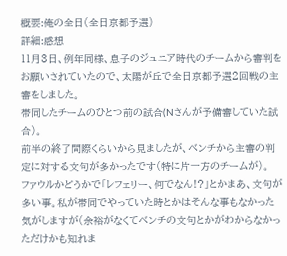概要:俺の全日(全日京都予選)
詳細:感想
11月3日、例年同様、息子のジュニア時代のチームから審判をお願いされていたので、太陽が丘で全日京都予選2回戦の主審をしました。
帯同したチームのひとつ前の試合(Nさんが予備審していた試合)。
前半の終了間際くらいから見ましたが、ベンチから主審の判定に対する文句が多かったです(特に片一方のチームが)。
ファウルかどうかで「レフェリー、何でなん!?」とかまあ、文句が多い事。私が帯同でやっていた時とかはそんな事もなかった気がしますが(余裕がなくてベンチの文句とかがわからなかっただけかも知れま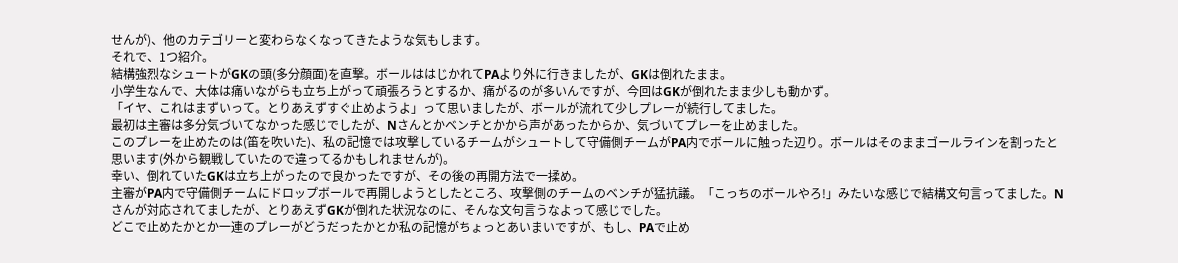せんが)、他のカテゴリーと変わらなくなってきたような気もします。
それで、1つ紹介。
結構強烈なシュートがGKの頭(多分顔面)を直撃。ボールははじかれてPAより外に行きましたが、GKは倒れたまま。
小学生なんで、大体は痛いながらも立ち上がって頑張ろうとするか、痛がるのが多いんですが、今回はGKが倒れたまま少しも動かず。
「イヤ、これはまずいって。とりあえずすぐ止めようよ」って思いましたが、ボールが流れて少しプレーが続行してました。
最初は主審は多分気づいてなかった感じでしたが、Nさんとかベンチとかから声があったからか、気づいてプレーを止めました。
このプレーを止めたのは(笛を吹いた)、私の記憶では攻撃しているチームがシュートして守備側チームがPA内でボールに触った辺り。ボールはそのままゴールラインを割ったと思います(外から観戦していたので違ってるかもしれませんが)。
幸い、倒れていたGKは立ち上がったので良かったですが、その後の再開方法で一揉め。
主審がPA内で守備側チームにドロップボールで再開しようとしたところ、攻撃側のチームのベンチが猛抗議。「こっちのボールやろ!」みたいな感じで結構文句言ってました。Nさんが対応されてましたが、とりあえずGKが倒れた状況なのに、そんな文句言うなよって感じでした。
どこで止めたかとか一連のプレーがどうだったかとか私の記憶がちょっとあいまいですが、もし、PAで止め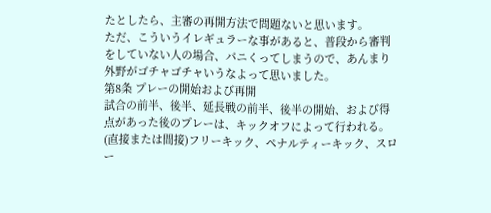たとしたら、主審の再開方法で問題ないと思います。
ただ、こういうイレギュラーな事があると、普段から審判をしていない人の場合、パニくってしまうので、あんまり外野がゴチャゴチャいうなよって思いました。
第8条 プレーの開始および再開
試合の前半、後半、延長戦の前半、後半の開始、および得点があった後のプレーは、キックオフによって行われる。(直接または間接)フリーキック、ペナルティーキック、スロー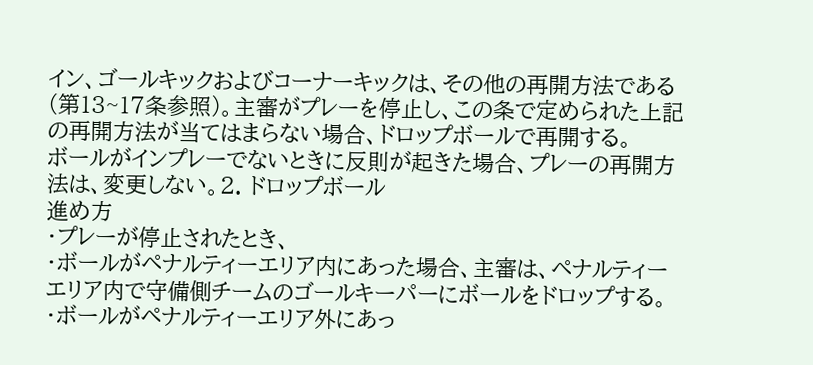イン、ゴールキックおよびコーナーキックは、その他の再開方法である(第13~17条参照)。主審がプレーを停止し、この条で定められた上記の再開方法が当てはまらない場合、ドロップボールで再開する。
ボールがインプレーでないときに反則が起きた場合、プレーの再開方法は、変更しない。2. ドロップボール
進め方
・プレーが停止されたとき、
・ボールがペナルティーエリア内にあった場合、主審は、ペナルティーエリア内で守備側チームのゴールキーパーにボールをドロップする。
・ボールがペナルティーエリア外にあっ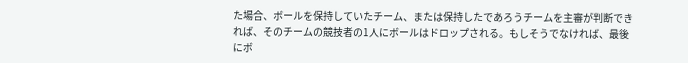た場合、ボールを保持していたチーム、または保持したであろうチームを主審が判断できれば、そのチームの競技者の1人にボールはドロップされる。もしそうでなければ、最後にボ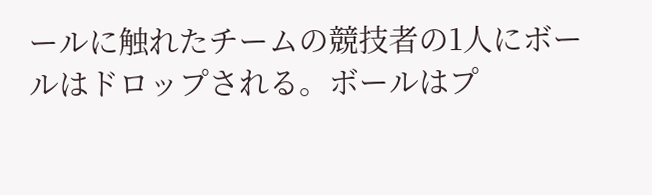ールに触れたチームの競技者の1人にボールはドロップされる。ボールはプ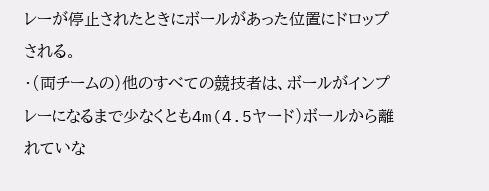レーが停止されたときにボールがあった位置にドロップされる。
・(両チームの)他のすべての競技者は、ボールがインプレーになるまで少なくとも4m(4.5ヤード)ボールから離れていな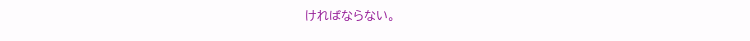ければならない。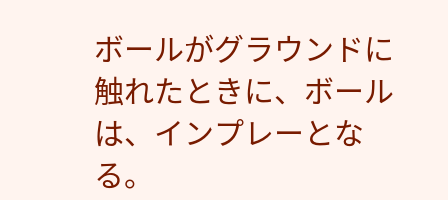ボールがグラウンドに触れたときに、ボールは、インプレーとなる。